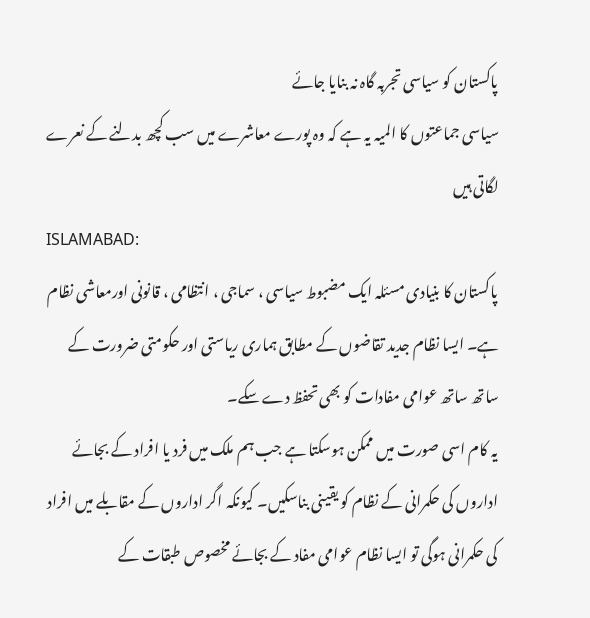پاکستان کو سیاسی تجربہ گاہ نہ بنایا جائے
سیاسی جماعتوں کا المیہ یہ ہے کہ وہ پورے معاشرے میں سب کچھ بدلنے کے نعرے لگاتی ہیں
ISLAMABAD:
پاکستان کا بنیادی مسئلہ ایک مضبوط سیاسی ، سماجی ، انتظامی ، قانونی اورمعاشی نظام ہے۔ ایسا نظام جدید تقاضوں کے مطابق ہماری ریاستی اور حکومتی ضرورت کے ساتھ ساتھ عوامی مفادات کو بھی تحفظ دے سکے۔
یہ کام اسی صورت میں ممکن ہوسکتا ہے جب ہم ملک میں فرد یا افراد کے بجائے اداروں کی حکمرانی کے نظام کو یقینی بناسکیں۔ کیونکہ اگر اداروں کے مقابلے میں افراد کی حکمرانی ہوگی تو ایسا نظام عوامی مفاد کے بجائے مخصوص طبقات کے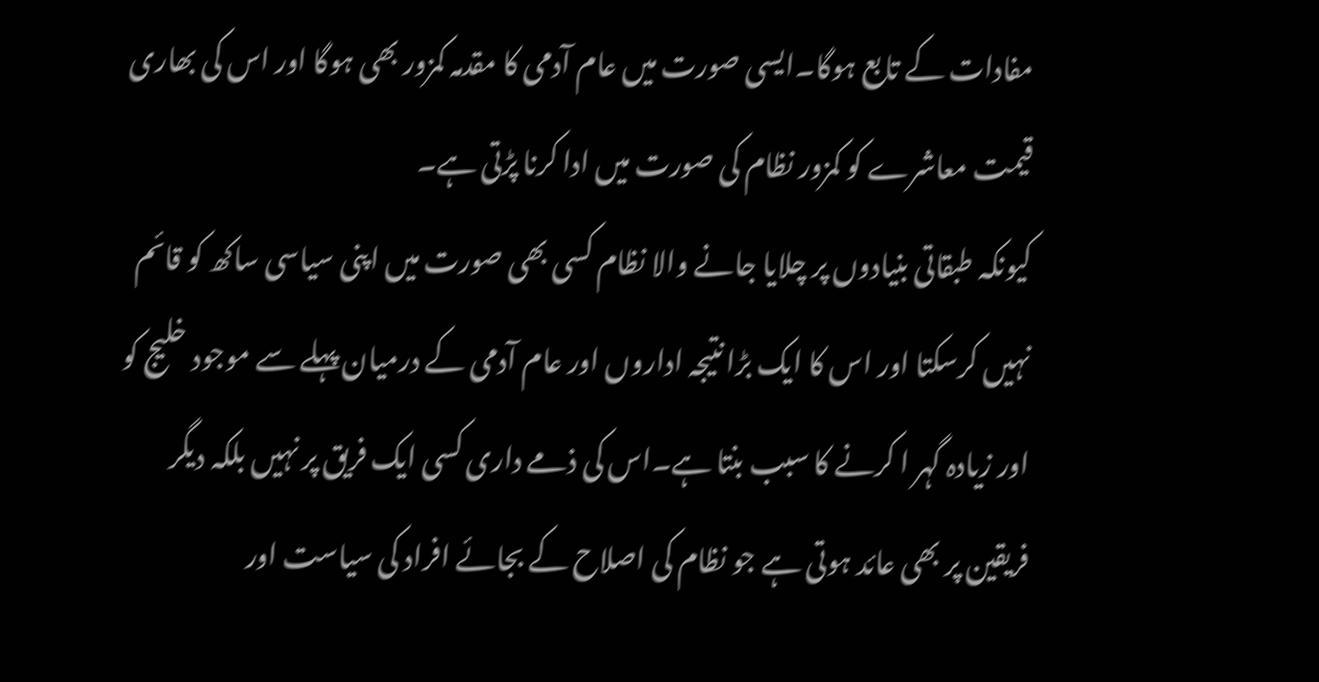مفادات کے تابع ہوگا۔ایسی صورت میں عام آدمی کا مقدمہ کمزور بھی ہوگا اور اس کی بھاری قیمت معاشرے کو کمزور نظام کی صورت میں ادا کرنا پڑتی ہے۔
کیونکہ طبقاتی بنیادوں پر چلایا جانے والا نظام کسی بھی صورت میں اپنی سیاسی ساکھ کو قائم نہیں کرسکتا اور اس کا ایک بڑا نتیجہ اداروں اور عام آدمی کے درمیان پہلے سے موجود خلیج کو اور زیادہ گہر ا کرنے کا سبب بنتا ہے۔اس کی ذمے داری کسی ایک فریق پر نہیں بلکہ دیگر فریقین پر بھی عائد ہوتی ہے جو نظام کی اصلاح کے بجائے افراد کی سیاست اور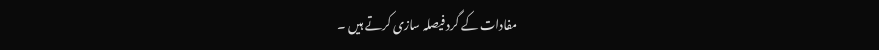مفادات کے گرد فیصلہ سازی کرتے ہیں ۔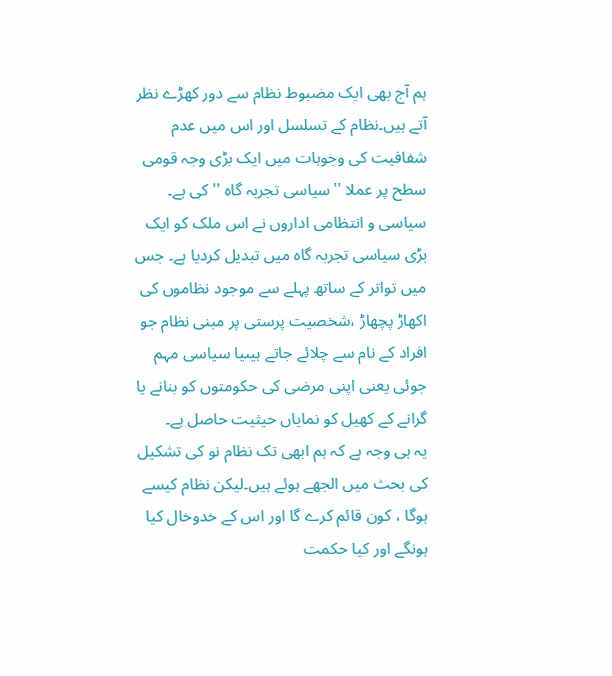ہم آج بھی ایک مضبوط نظام سے دور کھڑے نظر آتے ہیں۔نظام کے تسلسل اور اس میں عدم شفافیت کی وجوہات میں ایک بڑی وجہ قومی سطح پر عملا ''سیاسی تجربہ گاہ '' کی ہے۔ سیاسی و انتظامی اداروں نے اس ملک کو ایک بڑی سیاسی تجربہ گاہ میں تبدیل کردیا ہے۔ جس میں تواتر کے ساتھ پہلے سے موجود نظاموں کی اکھاڑ پچھاڑ ،شخصیت پرستی پر مبنی نظام جو افراد کے نام سے چلائے جاتے ہیںیا سیاسی مہم جوئی یعنی اپنی مرضی کی حکومتوں کو بنانے یا گرانے کے کھیل کو نمایاں حیثیت حاصل ہے۔
یہ ہی وجہ ہے کہ ہم ابھی تک نظام نو کی تشکیل کی بحث میں الجھے ہوئے ہیں۔لیکن نظام کیسے ہوگا ، کون قائم کرے گا اور اس کے خدوخال کیا ہونگے اور کیا حکمت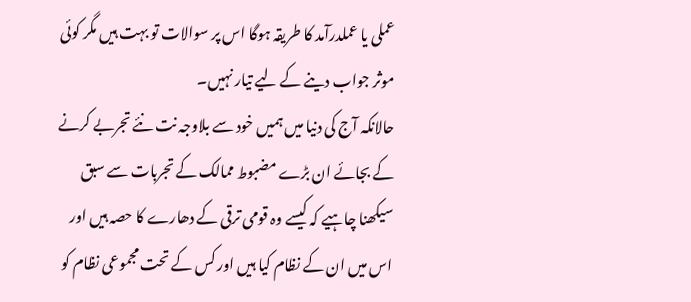عملی یا عملدرآمد کا طریقہ ہوگا اس پر سوالات تو بہت ہیں مگر کوئی موثر جواب دینے کے لیے تیار نہیں۔
حالانکہ آج کی دنیا میں ہمیں خود سے بلاوجہ نت نئے تجربے کرنے کے بجائے ان بڑے مضبوط ممالک کے تجربات سے سبق سیکھنا چاہیے کہ کیسے وہ قومی ترقی کے دھارے کا حصہ ہیں اور اس میں ان کے نظام کیا ہیں اور کس کے تحت مجموعی نظام کو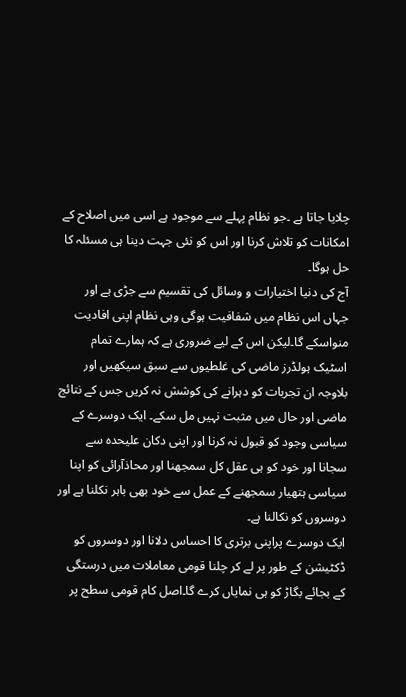چلایا جاتا ہے ۔جو نظام پہلے سے موجود ہے اسی میں اصلاح کے امکانات کو تلاش کرنا اور اس کو نئی جہت دینا ہی مسئلہ کا حل ہوگا۔
آج کی دنیا اختیارات و وسائل کی تقسیم سے جڑی ہے اور جہاں اس نظام میں شفافیت ہوگی وہی نظام اپنی افادیت منواسکے گا۔لیکن اس کے لیے ضروری ہے کہ ہمارے تمام اسٹیک ہولڈرز ماضی کی غلطیوں سے سبق سیکھیں اور بلاوجہ ان تجربات کو دہرانے کی کوشش نہ کریں جس کے نتائج ماضی اور حال میں مثبت نہیں مل سکے۔ ایک دوسرے کے سیاسی وجود کو قبول نہ کرنا اور اپنی دکان علیحدہ سے سجانا اور خود کو ہی عقل کل سمجھنا اور محاذآرائی کو اپنا سیاسی ہتھیار سمجھنے کے عمل سے خود بھی باہر نکلنا ہے اور دوسروں کو نکالنا ہے۔
ایک دوسرے پراپنی برتری کا احساس دلانا اور دوسروں کو ڈکٹیشن کے طور پر لے کر چلنا قومی معاملات میں درستگی کے بجائے بگاڑ کو ہی نمایاں کرے گا۔اصل کام قومی سطح پر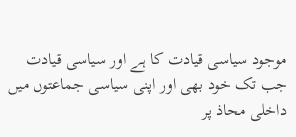موجود سیاسی قیادت کا ہے اور سیاسی قیادت جب تک خود بھی اور اپنی سیاسی جماعتوں میں داخلی محاذ پر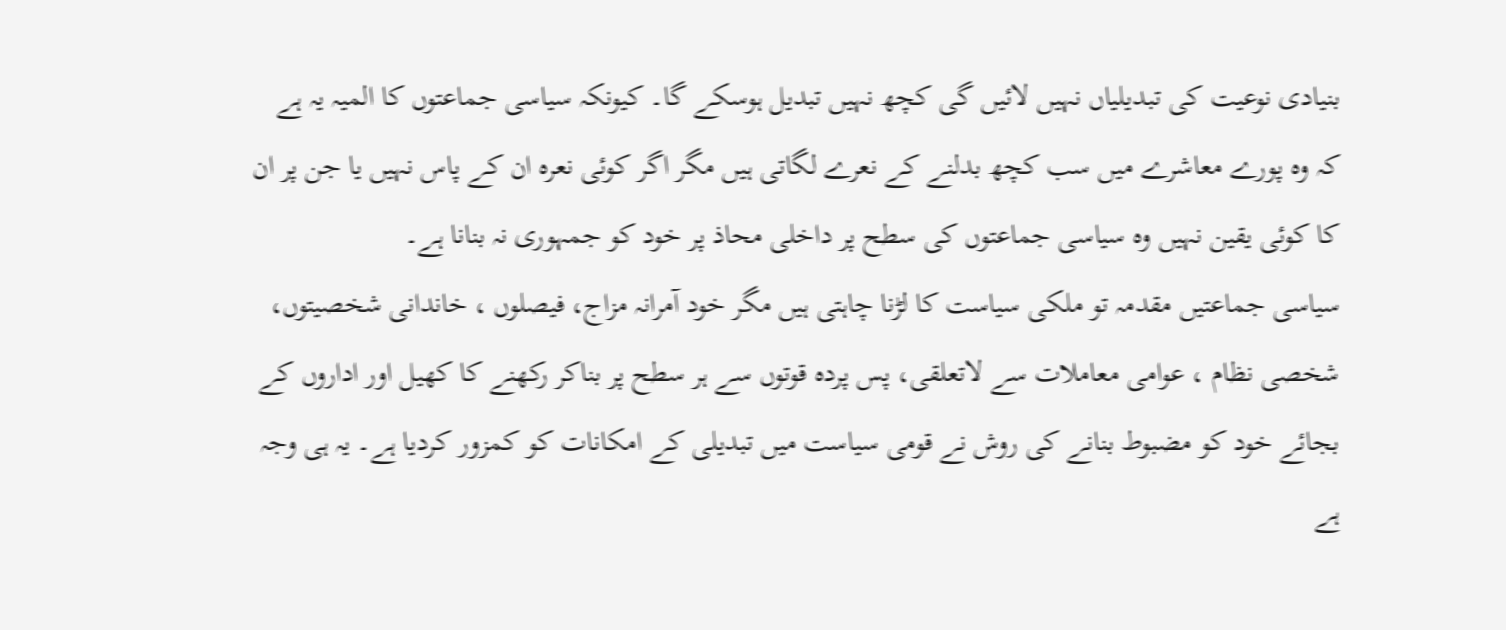بنیادی نوعیت کی تبدیلیاں نہیں لائیں گی کچھ نہیں تبدیل ہوسکے گا۔ کیونکہ سیاسی جماعتوں کا المیہ یہ ہے کہ وہ پورے معاشرے میں سب کچھ بدلنے کے نعرے لگاتی ہیں مگر اگر کوئی نعرہ ان کے پاس نہیں یا جن پر ان کا کوئی یقین نہیں وہ سیاسی جماعتوں کی سطح پر داخلی محاذ پر خود کو جمہوری نہ بنانا ہے۔
سیاسی جماعتیں مقدمہ تو ملکی سیاست کا لڑنا چاہتی ہیں مگر خود آمرانہ مزاج، فیصلوں ، خاندانی شخصیتوں، شخصی نظام ، عوامی معاملات سے لاتعلقی، پس پردہ قوتوں سے ہر سطح پر بناکر رکھنے کا کھیل اور اداروں کے بجائے خود کو مضبوط بنانے کی روش نے قومی سیاست میں تبدیلی کے امکانات کو کمزور کردیا ہے۔ یہ ہی وجہ ہے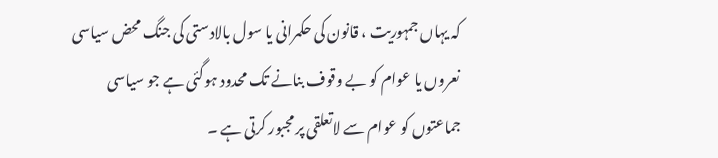کہ یہاں جمہوریت ، قانون کی حکمرانی یا سول بالادستی کی جنگ محض سیاسی نعروں یا عوام کو بے وقوف بنانے تک محدود ہوگئی ہے جو سیاسی جماعتوں کو عوام سے لاتعلقی پر مجبور کرتی ہے ۔